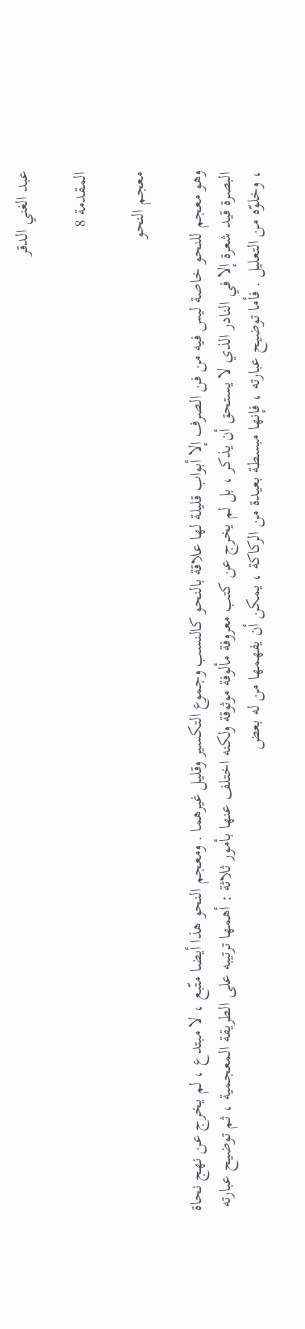عبد الغني الدقر

المقدمة 8

معجم النحو

وهو معجم للنحو خاصة ليس فيه من فن الصرف إلا أبواب قليلة لها علاقة بالنحو كالنسب وجموع التكسير وقليل غيرهما . ومعجم النحو هذا أيضا متّبع ، لا مبتدع ، لم يخرج عن نهج نحاة البصرة قيد شعرة إلا في النادر الذي لا يستحق أن يذكر ، بل لم يخرج عن كتب معروفة مألوفة موثوقة ولكنه اختلف عنها بأمور ثلاثة : أهمها ترتيبه على الطريقة المعجمية ، ثم توضيح عبارته ، وخلوّه من التعليل . فأما توضيح عبارته ، فإنها مبسطة بعيدة من الركاكة ، يمكن أن يفهمها من له بعض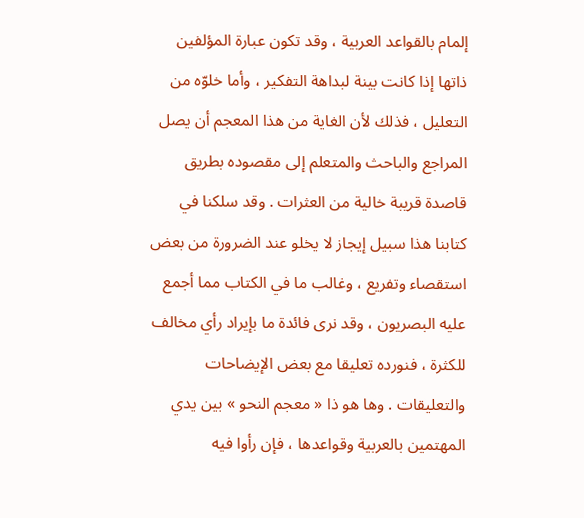إلمام بالقواعد العربية ، وقد تكون عبارة المؤلفين ذاتها إذا كانت بينة لبداهة التفكير ، وأما خلوّه من التعليل ، فذلك لأن الغاية من هذا المعجم أن يصل المراجع والباحث والمتعلم إلى مقصوده بطريق قاصدة قريبة خالية من العثرات . وقد سلكنا في كتابنا هذا سبيل إيجاز لا يخلو عند الضرورة من بعض استقصاء وتفريع ، وغالب ما في الكتاب مما أجمع عليه البصريون ، وقد نرى فائدة ما بإيراد رأي مخالف للكثرة ، فنورده تعليقا مع بعض الإيضاحات والتعليقات . وها هو ذا « معجم النحو » بين يدي المهتمين بالعربية وقواعدها ، فإن رأوا فيه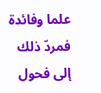علما وفائدة فمردّ ذلك إلى فحول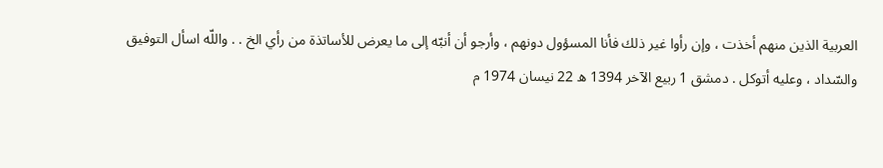العربية الذين منهم أخذت ، وإن رأوا غير ذلك فأنا المسؤول دونهم ، وأرجو أن أنبّه إلى ما يعرض للأساتذة من رأي الخ . . واللّه اسأل التوفيق والسّداد ، وعليه أتوكل . دمشق 1 ربيع الآخر 1394 ه 22 نيسان 1974 م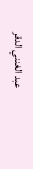عبد الغنني الدقر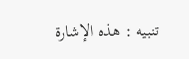تنبيه : هذه الإشارة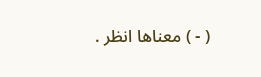( - ) معناها انظر .